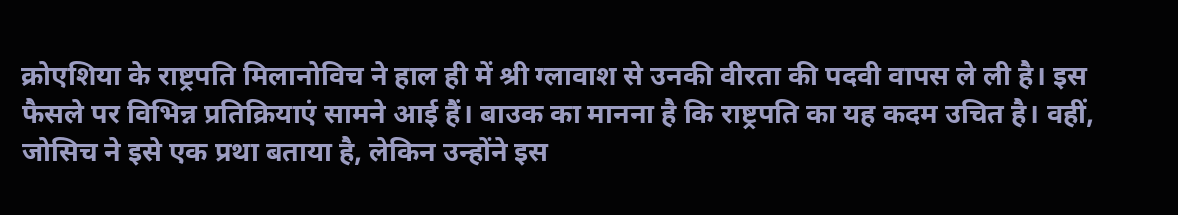क्रोएशिया के राष्ट्रपति मिलानोविच ने हाल ही में श्री ग्लावाश से उनकी वीरता की पदवी वापस ले ली है। इस फैसले पर विभिन्न प्रतिक्रियाएं सामने आई हैं। बाउक का मानना है कि राष्ट्रपति का यह कदम उचित है। वहीं, जोसिच ने इसे एक प्रथा बताया है, लेकिन उन्होंने इस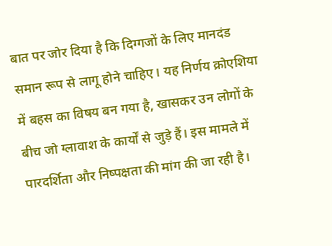बात पर जोर दिया है कि दिग्गजों के लिए मानदंड समान रूप से लागू होने चाहिए। यह निर्णय क्रोएशिया में बहस का विषय बन गया है, खासकर उन लोगों के बीच जो ग्लावाश के कार्यों से जुड़े हैं। इस मामले में पारदर्शिता और निष्पक्षता की मांग की जा रही है।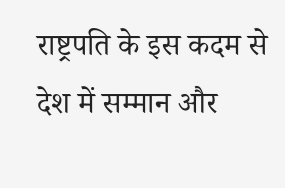राष्ट्रपति के इस कदम से देश में सम्मान और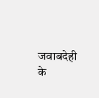जवाबदेही के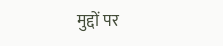मुद्दों पर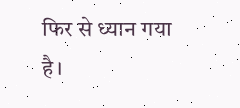फिर से ध्यान गया है।